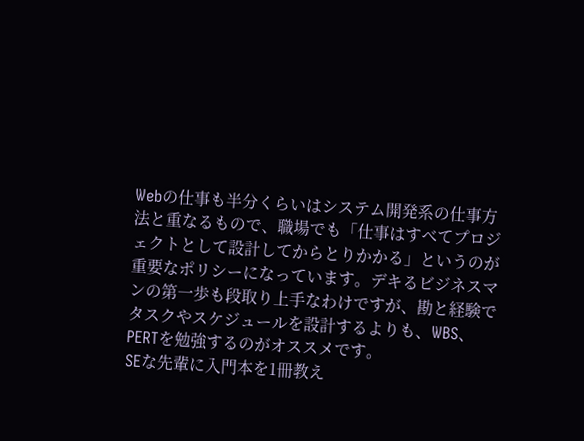Webの仕事も半分くらいはシステム開発系の仕事方法と重なるもので、職場でも「仕事はすべてプロジェクトとして設計してからとりかかる」というのが重要なポリシーになっています。デキるビジネスマンの第一歩も段取り上手なわけですが、勘と経験でタスクやスケジュールを設計するよりも、WBS、PERTを勉強するのがオススメです。
SEな先輩に入門本を1冊教え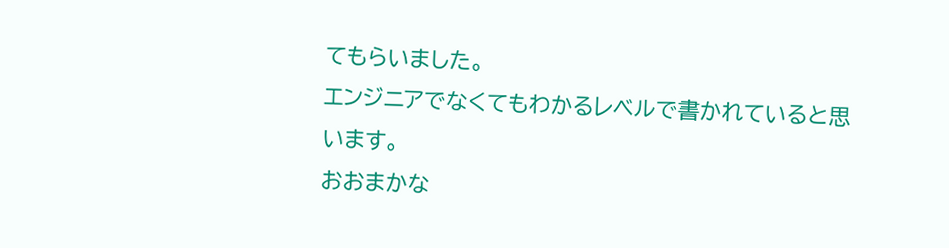てもらいました。
エンジニアでなくてもわかるレベルで書かれていると思います。
おおまかな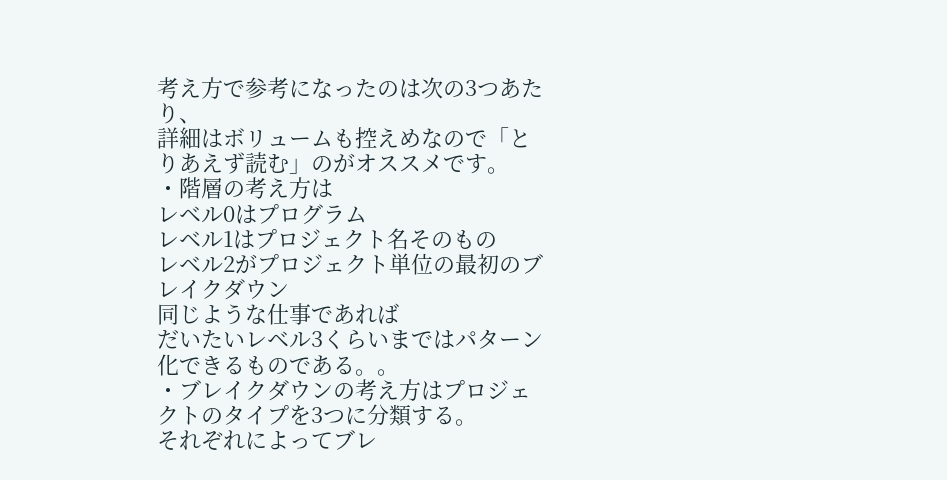考え方で参考になったのは次の3つあたり、
詳細はボリュームも控えめなので「とりあえず読む」のがオススメです。
・階層の考え方は
レベル0はプログラム
レベル1はプロジェクト名そのもの
レベル2がプロジェクト単位の最初のブレイクダウン
同じような仕事であれば
だいたいレベル3くらいまではパターン化できるものである。。
・ブレイクダウンの考え方はプロジェクトのタイプを3つに分類する。
それぞれによってブレ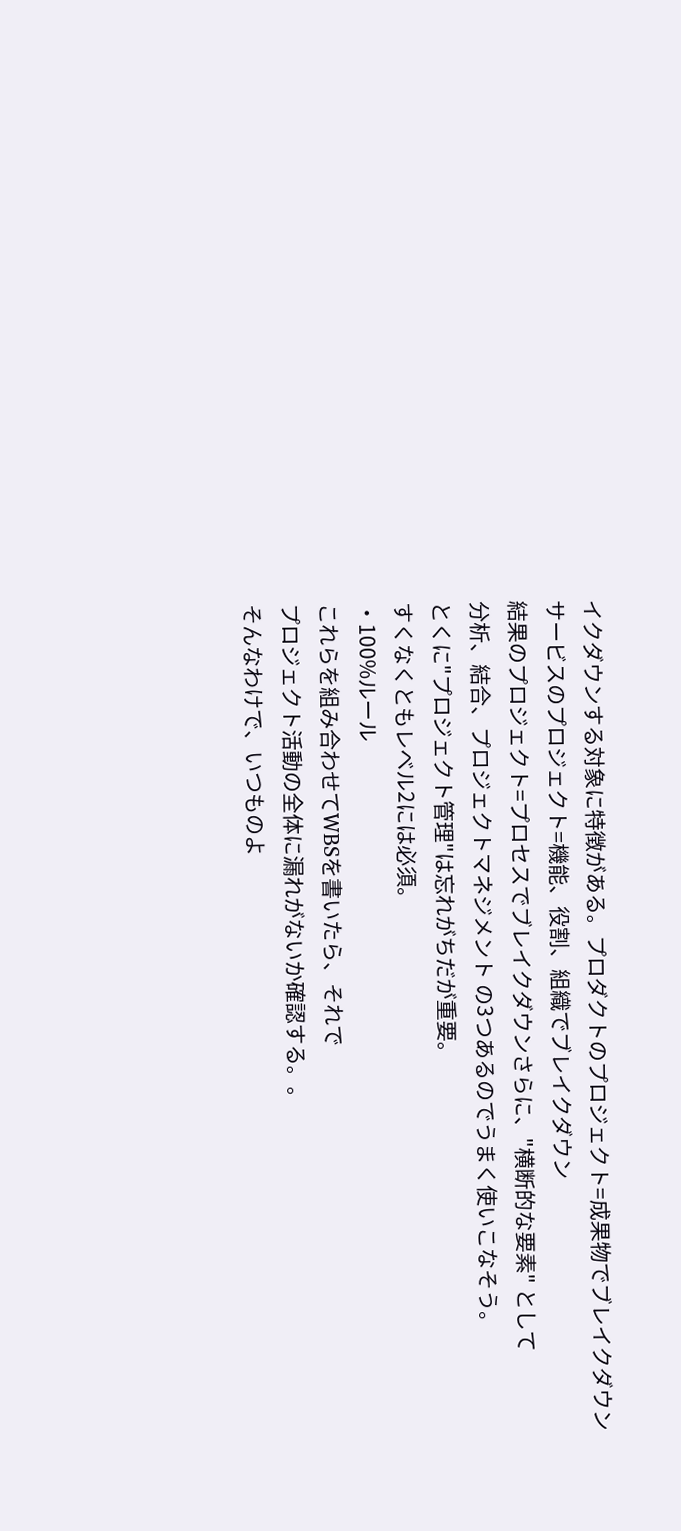イクダウンする対象に特徴がある。プロダクトのプロジェクト=成果物でブレイクダウン
サービスのプロジェクト=機能、役割、組織でブレイクダウン
結果のプロジェクト=プロセスでブレイクダウンさらに、"横断的な要素" として
分析、結合、プロジェクトマネジメント の3つあるのでうまく使いこなそう。
とくに"プロジェクト管理"は忘れがちだが重要。
すくなくともレベル2には必須。
・100%ルール
これらを組み合わせてWBSを書いたら、それで
プロジェクト活動の全体に漏れがないか確認する。。
そんなわけで、いつものよ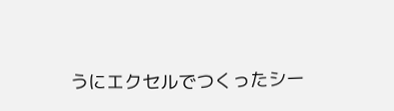うにエクセルでつくったシー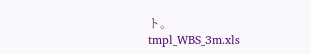ト。
tmpl_WBS_3m.xls